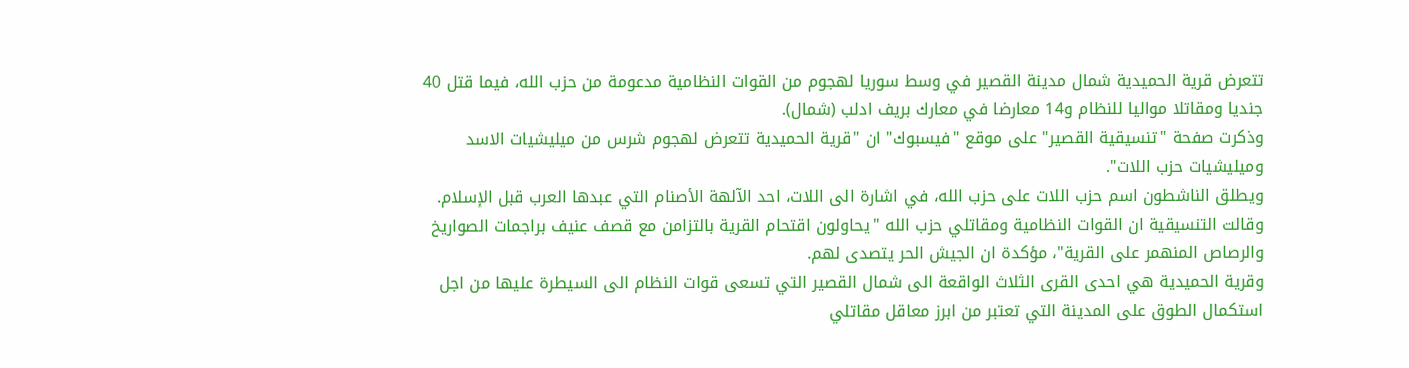تتعرض قرية الحميدية شمال مدينة القصير في وسط سوريا لهجوم من القوات النظامية مدعومة من حزب الله، فيما قتل 40 جنديا ومقاتلا مواليا للنظام و14 معارضا في معارك بريف ادلب (شمال).
وذكرت صفحة "تنسيقية القصير" على موقع "فيسبوك" ان "قرية الحميدية تتعرض لهجوم شرس من ميليشيات الاسد وميليشيات حزب اللات".
ويطلق الناشطون اسم حزب اللات على حزب الله، في اشارة الى اللات، احد الآلهة الأصنام التي عبدها العرب قبل الإسلام.
وقالت التنسيقية ان القوات النظامية ومقاتلي حزب الله "يحاولون اقتحام القرية بالتزامن مع قصف عنيف براجمات الصواريخ والرصاص المنهمر على القرية"، مؤكدة ان الجيش الحر يتصدى لهم.
وقرية الحميدية هي احدى القرى الثلاث الواقعة الى شمال القصير التي تسعى قوات النظام الى السيطرة عليها من اجل استكمال الطوق على المدينة التي تعتبر من ابرز معاقل مقاتلي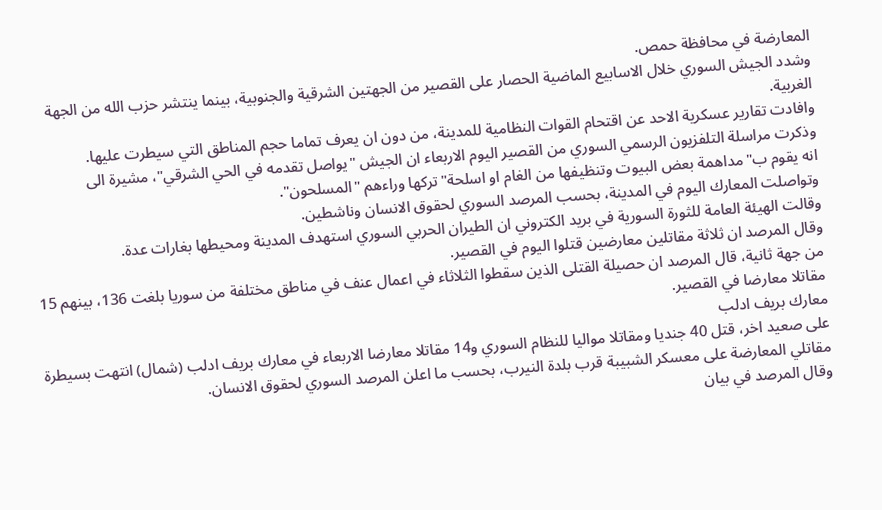المعارضة في محافظة حمص.
وشدد الجيش السوري خلال الاسابيع الماضية الحصار على القصير من الجهتين الشرقية والجنوبية، بينما ينتشر حزب الله من الجهة الغربية.
وافادت تقارير عسكرية الاحد عن اقتحام القوات النظامية للمدينة، من دون ان يعرف تماما حجم المناطق التي سيطرت عليها.
وذكرت مراسلة التلفزيون الرسمي السوري من القصير اليوم الاربعاء ان الجيش "يواصل تقدمه في الحي الشرقي"، مشيرة الى
انه يقوم ب"مداهمة بعض البيوت وتنظيفها من الغام او اسلحة" تركها وراءهم "المسلحون".
وتواصلت المعارك اليوم في المدينة، بحسب المرصد السوري لحقوق الانسان وناشطين.
وقالت الهيئة العامة للثورة السورية في بريد الكتروني ان الطيران الحربي السوري استهدف المدينة ومحيطها بغارات عدة.
وقال المرصد ان ثلاثة مقاتلين معارضين قتلوا اليوم في القصير.
من جهة ثانية، قال المرصد ان حصيلة القتلى الذين سقطوا الثلاثاء في اعمال عنف في مناطق مختلفة من سوريا بلغت 136، بينهم 15 مقاتلا معارضا في القصير.
معارك بريف ادلب
على صعيد اخر، قتل 40 جنديا ومقاتلا مواليا للنظام السوري و14 مقاتلا معارضا الاربعاء في معارك بريف ادلب (شمال) انتهت بسيطرة مقاتلي المعارضة على معسكر الشبيبة قرب بلدة النيرب، بحسب ما اعلن المرصد السوري لحقوق الانسان.
وقال المرصد في بيان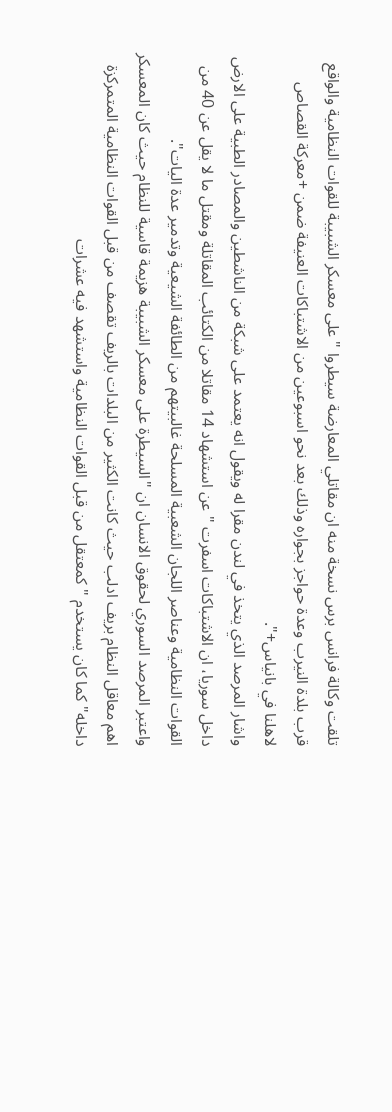تلقت وكالة فرانس برس نسخة منه ان مقاتلي المعارضة سيطروا "على معسكر الشبيبة للقوات النظامية والواقع قرب بلدة النيرب وعدة حواجز بجواره وذلك بعد نحو اسبوعين من الاشتباكات العنيفة ضمن +معركة القصاص لاهلنا في بانياس+".
واشار المرصد الذي يتخذ في لندن مقرا له ويقول انه يعتمد على شبكة من الناشطين والمصادر الطبية على الارض داخل سوريا، ان الاشتباكات اسفرت "عن استشهاد 14 مقاتلا من الكتائب المقاتلة ومقتل ما لا يقل عن 40 من القوات النظامية وعناصر اللجان الشعبية المسلحة غالبيتهم من الطائفة الشيعية وتدمير عدة اليات".
واعتبر المرصد السوري لحقوق الانسان ان "السيطرة على معسكر الشبيبة هزيمة قاسية للنظام حيث كان المعسكر اهم معاقل النظام بريف ادلب حيث كانت الكثير من البلدات بالريف تقصف من قبل القوات النظامية المتمركزة داخله" كما كان يستخدم "كمعتقل من قبل القوات النظامية واستشهد فيه عشرات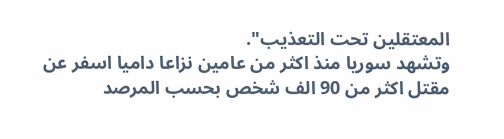المعتقلين تحت التعذيب".
وتشهد سوريا منذ اكثر من عامين نزاعا داميا اسفر عن مقتل اكثر من 90 الف شخص بحسب المرصد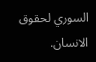السوري لحقوق الانسان.